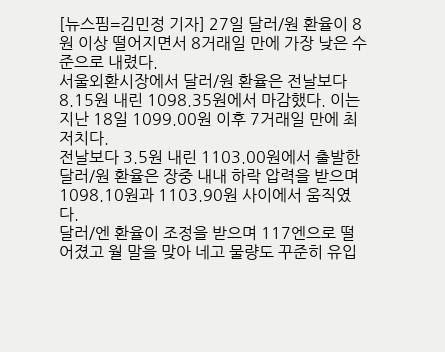[뉴스핌=김민정 기자] 27일 달러/원 환율이 8원 이상 떨어지면서 8거래일 만에 가장 낮은 수준으로 내렸다.
서울외환시장에서 달러/원 환율은 전날보다 8.15원 내린 1098.35원에서 마감했다. 이는 지난 18일 1099.00원 이후 7거래일 만에 최저치다.
전날보다 3.5원 내린 1103.00원에서 출발한 달러/원 환율은 장중 내내 하락 압력을 받으며 1098.10원과 1103.90원 사이에서 움직였다.
달러/엔 환율이 조정을 받으며 117엔으로 떨어졌고 월 말을 맞아 네고 물량도 꾸준히 유입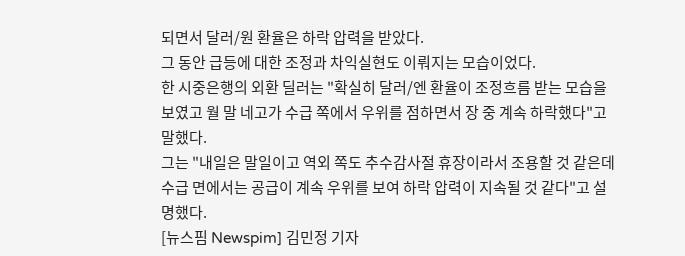되면서 달러/원 환율은 하락 압력을 받았다.
그 동안 급등에 대한 조정과 차익실현도 이뤄지는 모습이었다.
한 시중은행의 외환 딜러는 "확실히 달러/엔 환율이 조정흐름 받는 모습을 보였고 월 말 네고가 수급 쪽에서 우위를 점하면서 장 중 계속 하락했다"고 말했다.
그는 "내일은 말일이고 역외 쪽도 추수감사절 휴장이라서 조용할 것 같은데 수급 면에서는 공급이 계속 우위를 보여 하락 압력이 지속될 것 같다"고 설명했다.
[뉴스핌 Newspim] 김민정 기자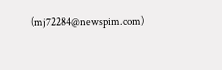(mj72284@newspim.com)